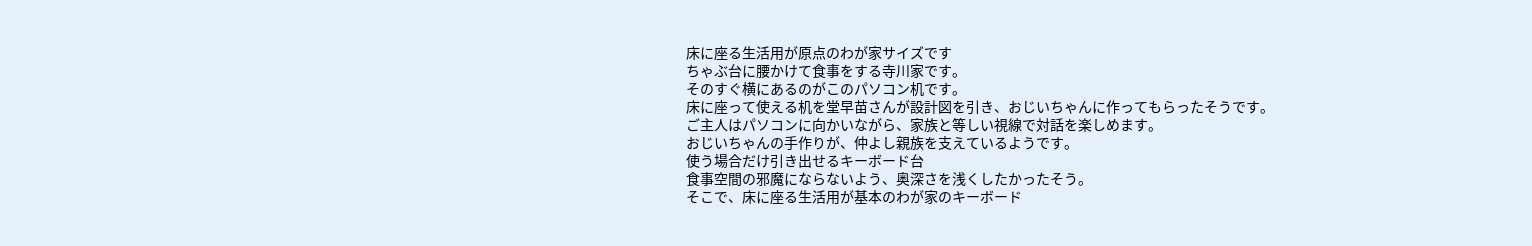床に座る生活用が原点のわが家サイズです
ちゃぶ台に腰かけて食事をする寺川家です。
そのすぐ横にあるのがこのパソコン机です。
床に座って使える机を堂早苗さんが設計図を引き、おじいちゃんに作ってもらったそうです。
ご主人はパソコンに向かいながら、家族と等しい視線で対話を楽しめます。
おじいちゃんの手作りが、仲よし親族を支えているようです。
使う場合だけ引き出せるキーボード台
食事空間の邪魔にならないよう、奥深さを浅くしたかったそう。
そこで、床に座る生活用が基本のわが家のキーボード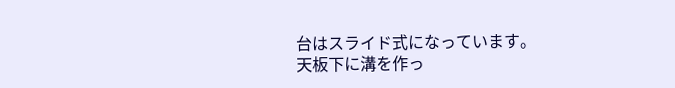台はスライド式になっています。
天板下に溝を作っ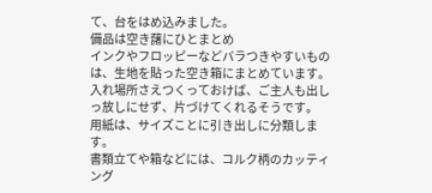て、台をはめ込みました。
備品は空き藷にひとまとめ
インクやフロッピーなどバラつきやすいものは、生地を貼った空き箱にまとめています。
入れ場所さえつくっておけば、ご主人も出しっ放しにせず、片づけてくれるそうです。
用紙は、サイズことに引き出しに分類します。
書類立てや箱などには、コルク柄のカッティング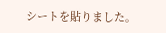シートを貼りました。